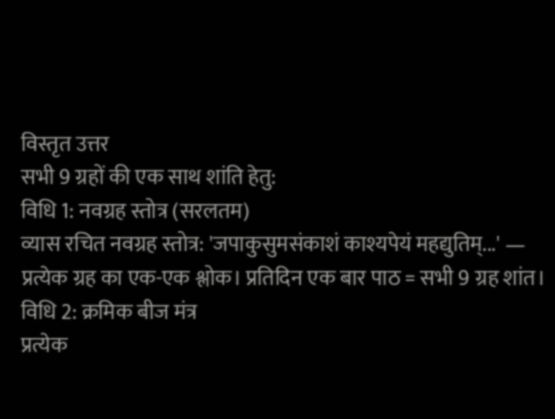विस्तृत उत्तर
सभी 9 ग्रहों की एक साथ शांति हेतु:
विधि 1: नवग्रह स्तोत्र (सरलतम)
व्यास रचित नवग्रह स्तोत्र: 'जपाकुसुमसंकाशं काश्यपेयं महद्युतिम्...' — प्रत्येक ग्रह का एक-एक श्लोक। प्रतिदिन एक बार पाठ = सभी 9 ग्रह शांत।
विधि 2: क्रमिक बीज मंत्र
प्रत्येक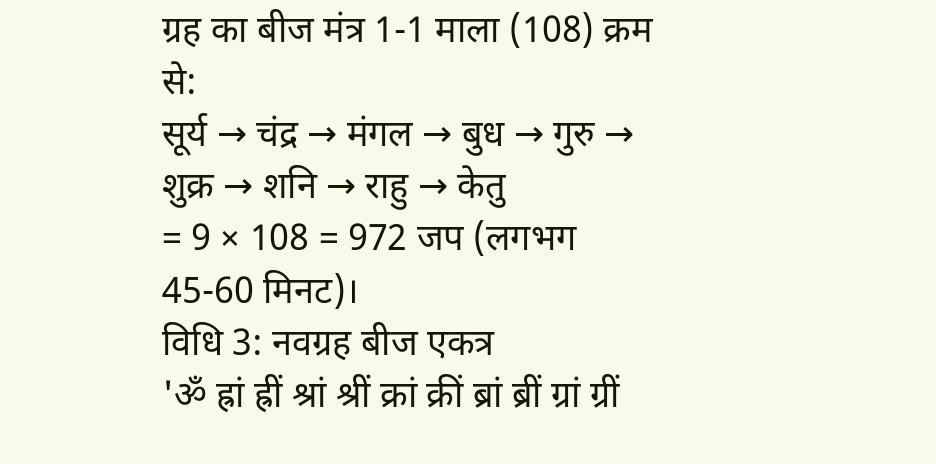ग्रह का बीज मंत्र 1-1 माला (108) क्रम से:
सूर्य → चंद्र → मंगल → बुध → गुरु → शुक्र → शनि → राहु → केतु
= 9 × 108 = 972 जप (लगभग 45-60 मिनट)।
विधि 3: नवग्रह बीज एकत्र
'ॐ ह्रां ह्रीं श्रां श्रीं क्रां क्रीं ब्रां ब्रीं ग्रां ग्रीं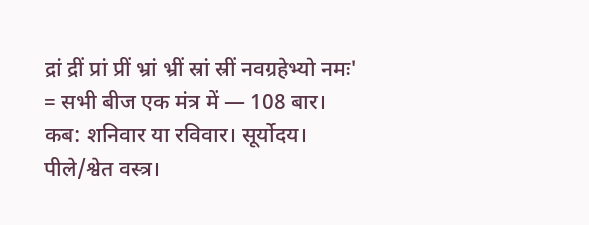द्रां द्रीं प्रां प्रीं भ्रां भ्रीं स्रां स्रीं नवग्रहेभ्यो नमः'
= सभी बीज एक मंत्र में — 108 बार।
कब: शनिवार या रविवार। सूर्योदय। पीले/श्वेत वस्त्र।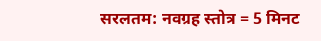सरलतम: नवग्रह स्तोत्र = 5 मिनट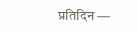प्रतिदिन —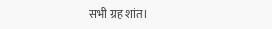सभी ग्रह शांत।